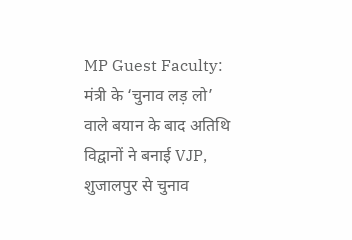MP Guest Faculty: मंत्री के ‘चुनाव लड़ लो’ वाले बयान के बाद अतिथि विद्वानों ने बनाई VJP, शुजालपुर से चुनाव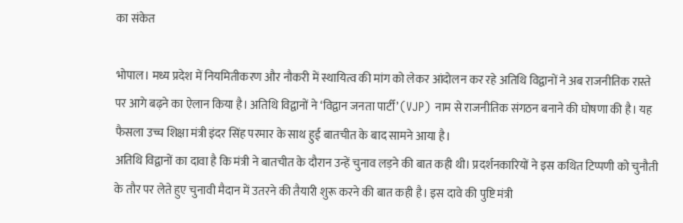का संकेत

भोपाल। मध्य प्रदेश में नियमितीकरण और नौकरी में स्थायित्व की मांग को लेकर आंदोलन कर रहे अतिथि विद्वानों ने अब राजनीतिक रास्ते पर आगे बढ़ने का ऐलान किया है। अतिथि विद्वानों ने ‘विद्वान जनता पार्टी’ (VJP) नाम से राजनीतिक संगठन बनाने की घोषणा की है। यह फैसला उच्च शिक्षा मंत्री इंदर सिंह परमार के साथ हुई बातचीत के बाद सामने आया है।
अतिथि विद्वानों का दावा है कि मंत्री ने बातचीत के दौरान उन्हें चुनाव लड़ने की बात कही थी। प्रदर्शनकारियों ने इस कथित टिप्पणी को चुनौती के तौर पर लेते हुए चुनावी मैदान में उतरने की तैयारी शुरू करने की बात कही है। इस दावे की पुष्टि मंत्री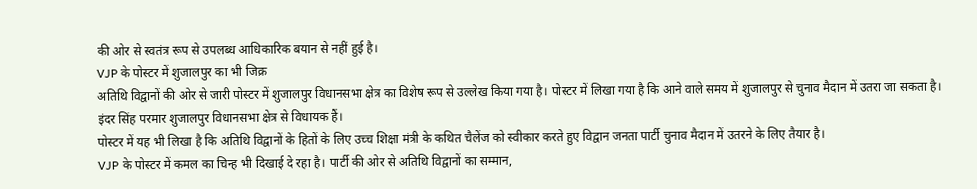की ओर से स्वतंत्र रूप से उपलब्ध आधिकारिक बयान से नहीं हुई है।
VJP के पोस्टर में शुजालपुर का भी जिक्र
अतिथि विद्वानों की ओर से जारी पोस्टर में शुजालपुर विधानसभा क्षेत्र का विशेष रूप से उल्लेख किया गया है। पोस्टर में लिखा गया है कि आने वाले समय में शुजालपुर से चुनाव मैदान में उतरा जा सकता है। इंदर सिंह परमार शुजालपुर विधानसभा क्षेत्र से विधायक हैं।
पोस्टर में यह भी लिखा है कि अतिथि विद्वानों के हितों के लिए उच्च शिक्षा मंत्री के कथित चैलेंज को स्वीकार करते हुए विद्वान जनता पार्टी चुनाव मैदान में उतरने के लिए तैयार है।
VJP के पोस्टर में कमल का चिन्ह भी दिखाई दे रहा है। पार्टी की ओर से अतिथि विद्वानों का सम्मान,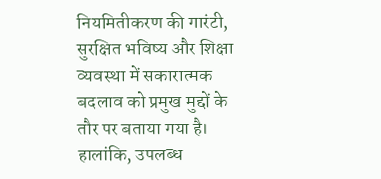नियमितीकरण की गारंटी, सुरक्षित भविष्य और शिक्षा व्यवस्था में सकारात्मक बदलाव को प्रमुख मुद्दों के तौर पर बताया गया है।
हालांकि, उपलब्ध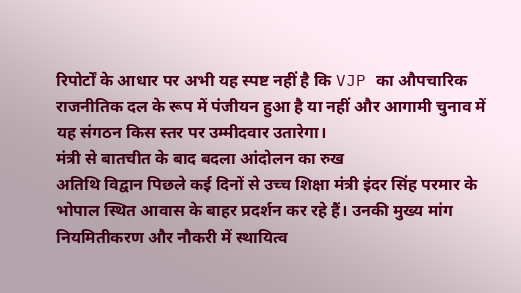रिपोर्टों के आधार पर अभी यह स्पष्ट नहीं है कि VJP का औपचारिक राजनीतिक दल के रूप में पंजीयन हुआ है या नहीं और आगामी चुनाव में यह संगठन किस स्तर पर उम्मीदवार उतारेगा।
मंत्री से बातचीत के बाद बदला आंदोलन का रुख
अतिथि विद्वान पिछले कई दिनों से उच्च शिक्षा मंत्री इंदर सिंह परमार के भोपाल स्थित आवास के बाहर प्रदर्शन कर रहे हैं। उनकी मुख्य मांग नियमितीकरण और नौकरी में स्थायित्व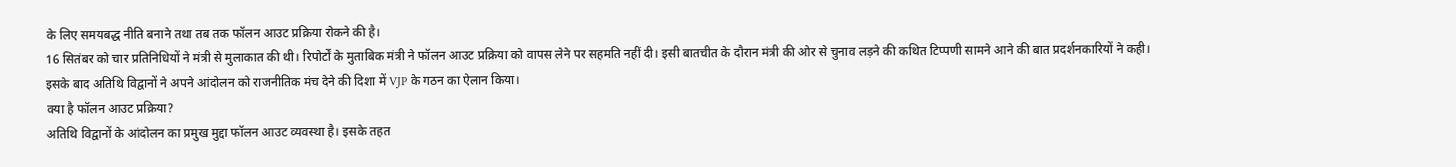के लिए समयबद्ध नीति बनाने तथा तब तक फॉलन आउट प्रक्रिया रोकने की है।
16 सितंबर को चार प्रतिनिधियों ने मंत्री से मुलाकात की थी। रिपोर्टों के मुताबिक मंत्री ने फॉलन आउट प्रक्रिया को वापस लेने पर सहमति नहीं दी। इसी बातचीत के दौरान मंत्री की ओर से चुनाव लड़ने की कथित टिप्पणी सामने आने की बात प्रदर्शनकारियों ने कही।
इसके बाद अतिथि विद्वानों ने अपने आंदोलन को राजनीतिक मंच देने की दिशा में VJP के गठन का ऐलान किया।
क्या है फॉलन आउट प्रक्रिया?
अतिथि विद्वानों के आंदोलन का प्रमुख मुद्दा फॉलन आउट व्यवस्था है। इसके तहत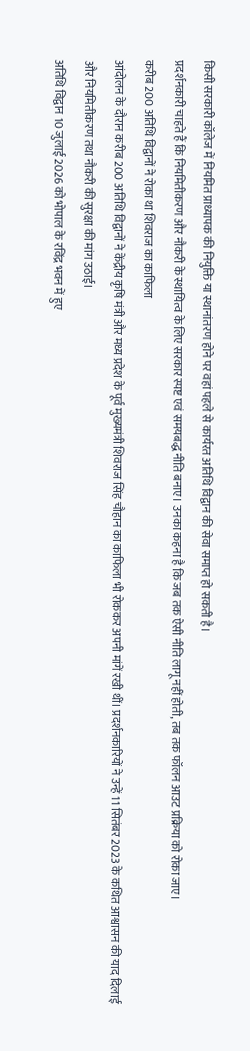किसी सरकारी कॉलेज में नियमित प्राध्यापक की नियुक्ति या स्थानांतरण होने पर वहां पहले से कार्यरत अतिथि विद्वान की सेवा समाप्त हो सकती है।
प्रदर्शनकारी चाहते हैं कि नियमितीकरण और नौकरी के स्थायित्व के लिए सरकार स्पष्ट एवं समयबद्ध नीति बनाए। उनका कहना है कि जब तक ऐसी नीति लागू नहीं होती, तब तक फॉलन आउट प्रक्रिया को रोका जाए।
करीब 200 अतिथि विद्वानों ने रोका था शिवराज का काफिला
आंदोलन के दौरान करीब 200 अतिथि विद्वानों ने केंद्रीय कृषि मंत्री और मध्य प्रदेश के पूर्व मुख्यमंत्री शिवराज सिंह चौहान का काफिला भी रोककर अपनी मांगें रखी थीं। प्रदर्शनकारियों ने उन्हें 11 सितंबर 2023 के कथित आश्वासन की याद दिलाई और नियमितीकरण तथा नौकरी की सुरक्षा की मांग उठाई।
अतिथि विद्वान 10 जुलाई 2026 को भोपाल के रविंद्र भवन में हुए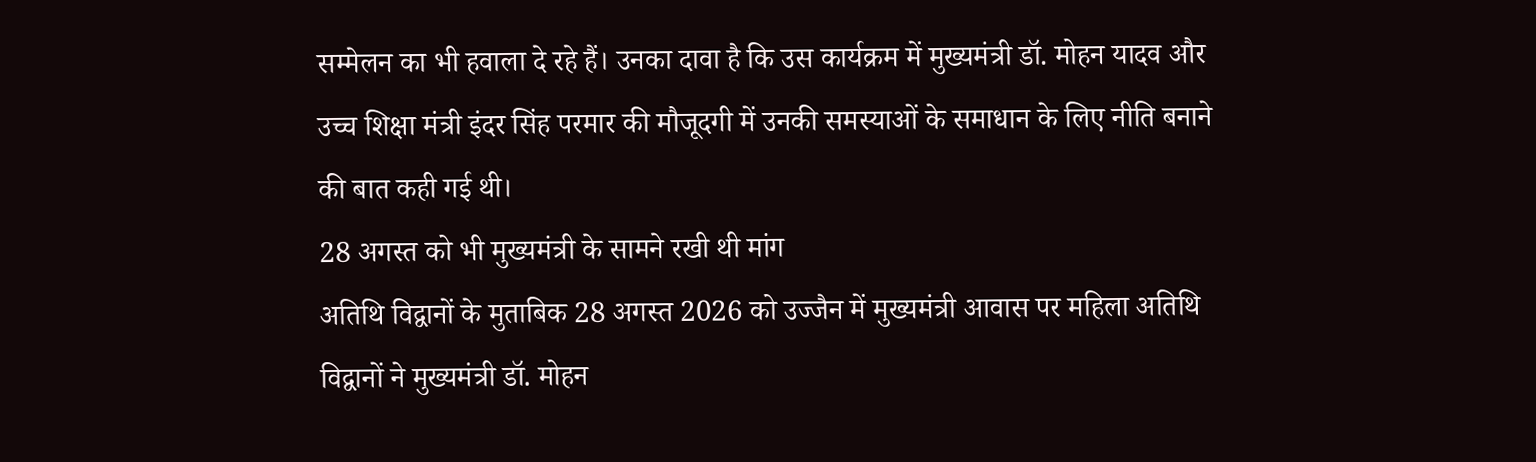सम्मेलन का भी हवाला दे रहे हैं। उनका दावा है कि उस कार्यक्रम में मुख्यमंत्री डॉ. मोहन यादव और उच्च शिक्षा मंत्री इंदर सिंह परमार की मौजूदगी में उनकी समस्याओं के समाधान के लिए नीति बनाने की बात कही गई थी।
28 अगस्त को भी मुख्यमंत्री के सामने रखी थी मांग
अतिथि विद्वानों के मुताबिक 28 अगस्त 2026 को उज्जैन में मुख्यमंत्री आवास पर महिला अतिथि विद्वानों ने मुख्यमंत्री डॉ. मोहन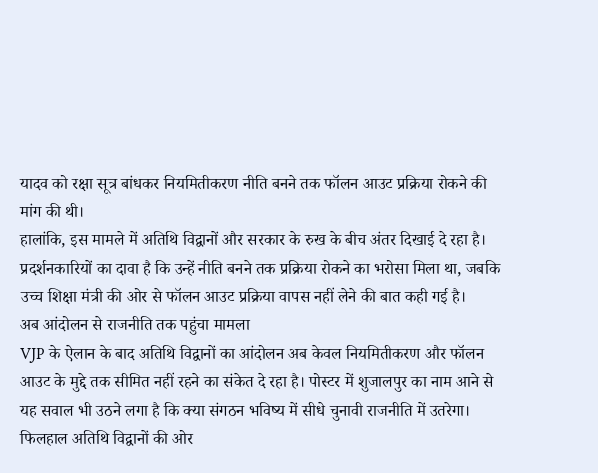यादव को रक्षा सूत्र बांधकर नियमितीकरण नीति बनने तक फॉलन आउट प्रक्रिया रोकने की मांग की थी।
हालांकि, इस मामले में अतिथि विद्वानों और सरकार के रुख के बीच अंतर दिखाई दे रहा है। प्रदर्शनकारियों का दावा है कि उन्हें नीति बनने तक प्रक्रिया रोकने का भरोसा मिला था, जबकि उच्च शिक्षा मंत्री की ओर से फॉलन आउट प्रक्रिया वापस नहीं लेने की बात कही गई है।
अब आंदोलन से राजनीति तक पहुंचा मामला
VJP के ऐलान के बाद अतिथि विद्वानों का आंदोलन अब केवल नियमितीकरण और फॉलन आउट के मुद्दे तक सीमित नहीं रहने का संकेत दे रहा है। पोस्टर में शुजालपुर का नाम आने से यह सवाल भी उठने लगा है कि क्या संगठन भविष्य में सीधे चुनावी राजनीति में उतरेगा।
फिलहाल अतिथि विद्वानों की ओर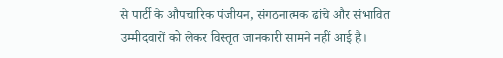से पार्टी के औपचारिक पंजीयन, संगठनात्मक ढांचे और संभावित उम्मीदवारों को लेकर विस्तृत जानकारी सामने नहीं आई है।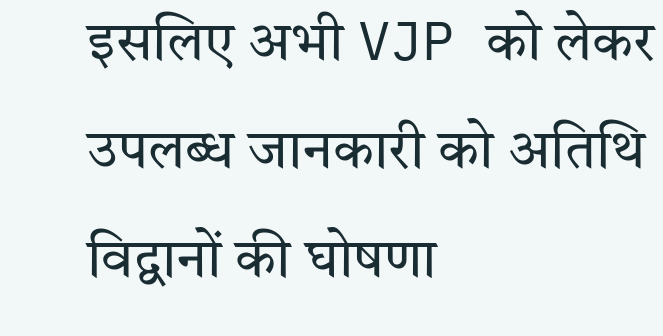इसलिए अभी VJP को लेकर उपलब्ध जानकारी को अतिथि विद्वानों की घोषणा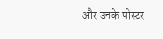और उनके पोस्टर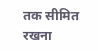तक सीमित रखना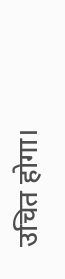उचित होगा।